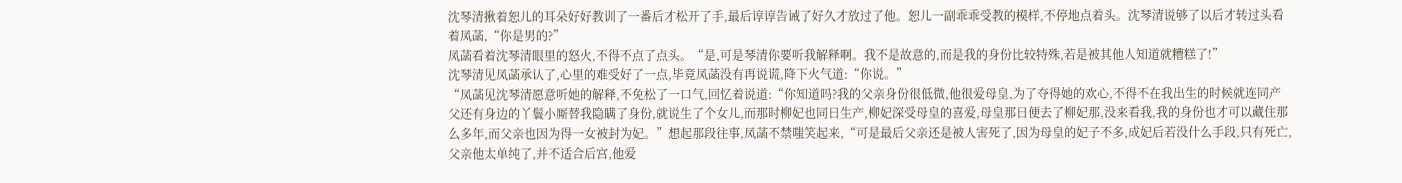沈琴清揪着恕儿的耳朵好好教训了一番后才松开了手,最后谆谆告诫了好久才放过了他。恕儿一副乖乖受教的模样,不停地点着头。沈琴清说够了以后才转过头看着凤菡,“你是男的?”
凤菡看着沈琴清眼里的怒火,不得不点了点头。“是,可是琴清你要听我解释啊。我不是故意的,而是我的身份比较特殊,若是被其他人知道就糟糕了!”
沈琴清见凤菡承认了,心里的难受好了一点,毕竟凤菡没有再说谎,降下火气道:“你说。”
“凤菡见沈琴清愿意听她的解释,不免松了一口气,回忆着说道:“你知道吗?我的父亲身份很低微,他很爱母皇,为了夺得她的欢心,不得不在我出生的时候就连同产父还有身边的丫鬟小厮替我隐瞒了身份,就说生了个女儿,而那时柳妃也同日生产,柳妃深受母皇的喜爱,母皇那日便去了柳妃那,没来看我,我的身份也才可以藏住那么多年,而父亲也因为得一女被封为妃。”想起那段往事,凤菡不禁嗤笑起来,“可是最后父亲还是被人害死了,因为母皇的妃子不多,成妃后若没什么手段,只有死亡,父亲他太单纯了,并不适合后宫,他爱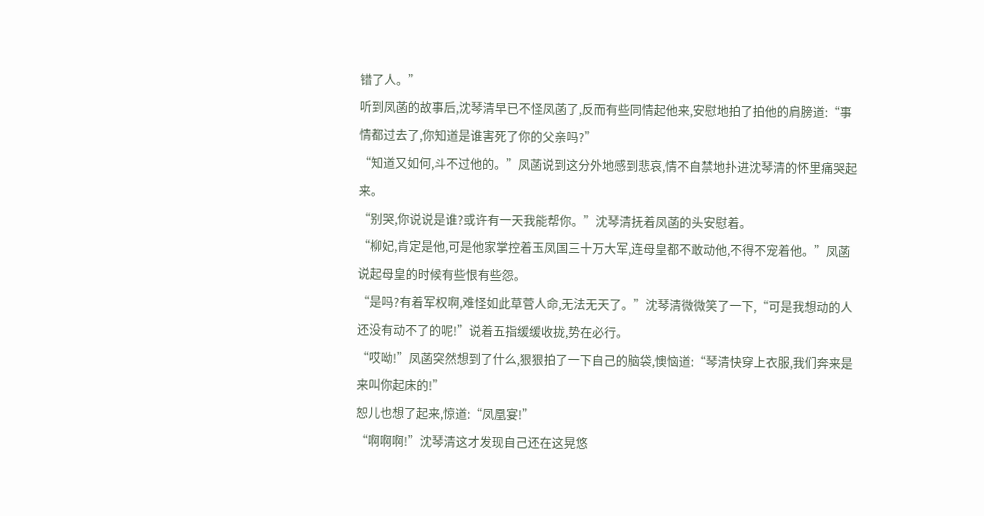错了人。”
听到凤菡的故事后,沈琴清早已不怪凤菡了,反而有些同情起他来,安慰地拍了拍他的肩膀道:“事情都过去了,你知道是谁害死了你的父亲吗?”
“知道又如何,斗不过他的。”凤菡说到这分外地感到悲哀,情不自禁地扑进沈琴清的怀里痛哭起来。
“别哭,你说说是谁?或许有一天我能帮你。”沈琴清抚着凤菡的头安慰着。
“柳妃,肯定是他,可是他家掌控着玉凤国三十万大军,连母皇都不敢动他,不得不宠着他。”凤菡说起母皇的时候有些恨有些怨。
“是吗?有着军权啊,难怪如此草菅人命,无法无天了。”沈琴清微微笑了一下,“可是我想动的人还没有动不了的呢!”说着五指缓缓收拢,势在必行。
“哎呦!”凤菡突然想到了什么,狠狠拍了一下自己的脑袋,懊恼道:“琴清快穿上衣服,我们奔来是来叫你起床的!”
恕儿也想了起来,惊道:“凤凰宴!”
“啊啊啊!”沈琴清这才发现自己还在这晃悠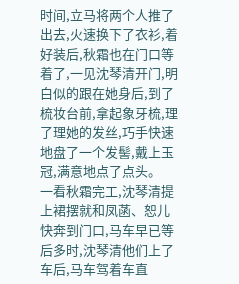时间,立马将两个人推了出去,火速换下了衣衫,着好装后,秋霜也在门口等着了,一见沈琴清开门,明白似的跟在她身后,到了梳妆台前,拿起象牙梳,理了理她的发丝,巧手快速地盘了一个发髻,戴上玉冠,满意地点了点头。
一看秋霜完工,沈琴清提上裙摆就和凤菡、恕儿快奔到门口,马车早已等后多时,沈琴清他们上了车后,马车驾着车直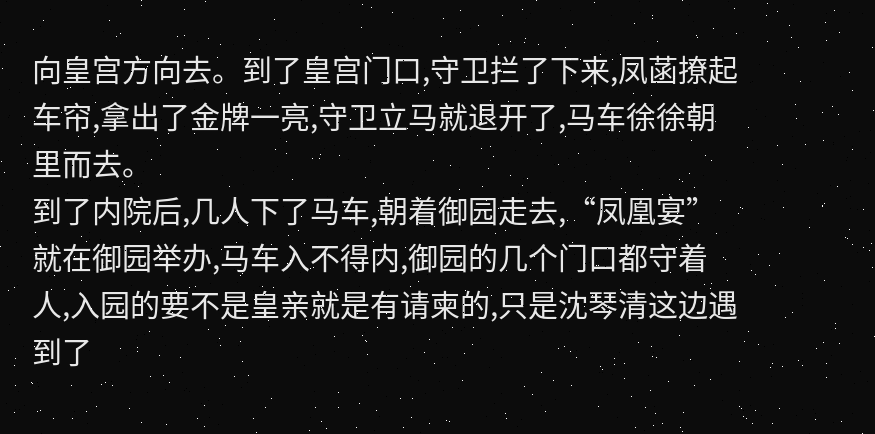向皇宫方向去。到了皇宫门口,守卫拦了下来,凤菡撩起车帘,拿出了金牌一亮,守卫立马就退开了,马车徐徐朝里而去。
到了内院后,几人下了马车,朝着御园走去,“凤凰宴”就在御园举办,马车入不得内,御园的几个门口都守着人,入园的要不是皇亲就是有请柬的,只是沈琴清这边遇到了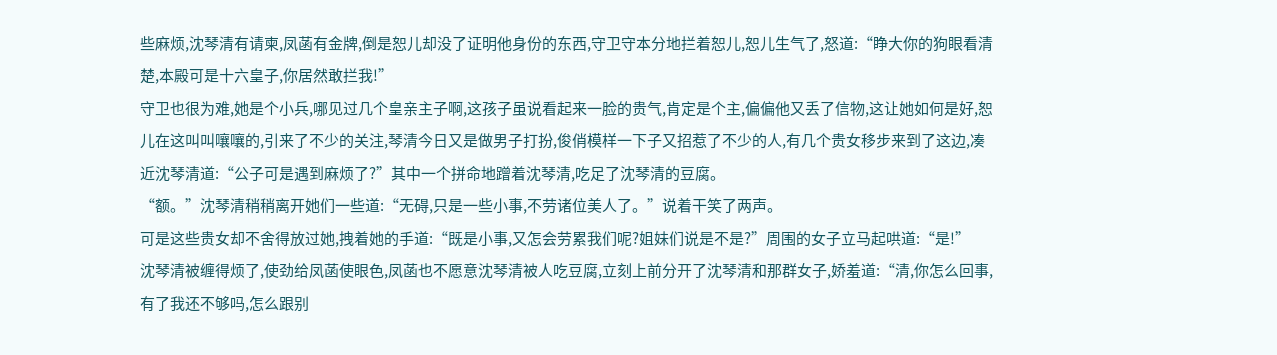些麻烦,沈琴清有请柬,凤菡有金牌,倒是恕儿却没了证明他身份的东西,守卫守本分地拦着恕儿,恕儿生气了,怒道:“睁大你的狗眼看清楚,本殿可是十六皇子,你居然敢拦我!”
守卫也很为难,她是个小兵,哪见过几个皇亲主子啊,这孩子虽说看起来一脸的贵气,肯定是个主,偏偏他又丢了信物,这让她如何是好,恕儿在这叫叫嚷嚷的,引来了不少的关注,琴清今日又是做男子打扮,俊俏模样一下子又招惹了不少的人,有几个贵女移步来到了这边,凑近沈琴清道:“公子可是遇到麻烦了?”其中一个拼命地蹭着沈琴清,吃足了沈琴清的豆腐。
“额。”沈琴清稍稍离开她们一些道:“无碍,只是一些小事,不劳诸位美人了。”说着干笑了两声。
可是这些贵女却不舍得放过她,拽着她的手道:“既是小事,又怎会劳累我们呢?姐妹们说是不是?”周围的女子立马起哄道:“是!”
沈琴清被缠得烦了,使劲给凤菡使眼色,凤菡也不愿意沈琴清被人吃豆腐,立刻上前分开了沈琴清和那群女子,娇羞道:“清,你怎么回事,有了我还不够吗,怎么跟别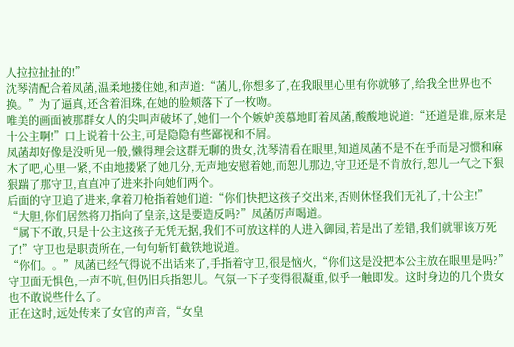人拉拉扯扯的!”
沈琴清配合着凤菡,温柔地搂住她,和声道:“菡儿,你想多了,在我眼里心里有你就够了,给我全世界也不换。”为了逼真,还含着泪珠,在她的脸颊落下了一枚吻。
唯美的画面被那群女人的尖叫声破坏了,她们一个个嫉妒羡慕地盯着凤菡,酸酸地说道:“还道是谁,原来是十公主啊!”口上说着十公主,可是隐隐有些鄙视和不屑。
凤菡却好像是没听见一般,懒得理会这群无聊的贵女,沈琴清看在眼里,知道凤菡不是不在乎而是习惯和麻木了吧,心里一紧,不由地搂紧了她几分,无声地安慰着她,而恕儿那边,守卫还是不肯放行,恕儿一气之下狠狠踹了那守卫,直直冲了进来扑向她们两个。
后面的守卫追了进来,拿着刀枪指着她们道:“你们快把这孩子交出来,否则休怪我们无礼了,十公主!”
“大胆,你们居然将刀指向了皇亲,这是要造反吗?”凤菡厉声喝道。
“属下不敢,只是十公主这孩子无凭无据,我们不可放这样的人进入御园,若是出了差错,我们就罪该万死了!”守卫也是职责所在,一句句斩钉截铁地说道。
“你们。。”凤菡已经气得说不出话来了,手指着守卫,很是恼火,“你们这是没把本公主放在眼里是吗?”
守卫面无惧色,一声不吭,但仍旧兵指恕儿。气氛一下子变得很凝重,似乎一触即发。这时身边的几个贵女也不敢说些什么了。
正在这时,远处传来了女官的声音,“女皇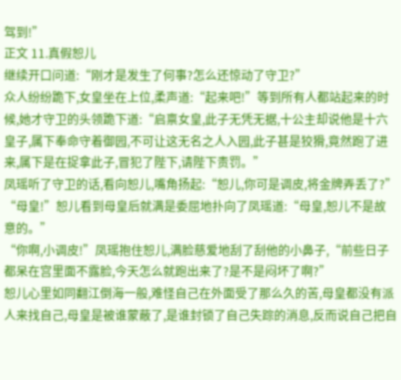驾到!”
正文 11.真假恕儿
继续开口问道:“刚才是发生了何事?怎么还惊动了守卫?”
众人纷纷跪下,女皇坐在上位,柔声道:“起来吧!”等到所有人都站起来的时候,她才守卫的头领跪下道:“启禀女皇,此子无凭无据,十公主却说他是十六皇子,属下奉命守着御园,不可让这无名之人入园,此子甚是狡猾,竟然跑了进来,属下是在捉拿此子,冒犯了陛下,请陛下责罚。”
凤瑶听了守卫的话,看向恕儿,嘴角扬起:“恕儿,你可是调皮,将金牌弄丢了?”
“母皇!”恕儿看到母皇后就满是委屈地扑向了凤瑶道:“母皇,恕儿不是故意的。”
“你啊,小调皮!”凤瑶抱住恕儿,满脸慈爱地刮了刮他的小鼻子,“前些日子都呆在宫里面不露脸,今天怎么就跑出来了?是不是闷坏了啊?”
恕儿心里如同翻江倒海一般,难怪自己在外面受了那么久的苦,母皇都没有派人来找自己,母皇是被谁蒙蔽了,是谁封锁了自己失踪的消息,反而说自己把自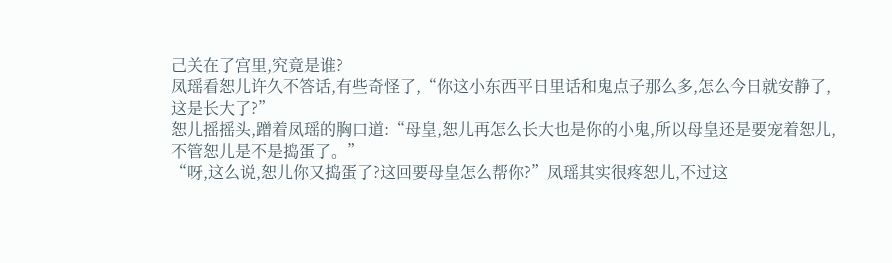己关在了宫里,究竟是谁?
凤瑶看恕儿许久不答话,有些奇怪了,“你这小东西平日里话和鬼点子那么多,怎么今日就安静了,这是长大了?”
恕儿摇摇头,蹭着凤瑶的胸口道:“母皇,恕儿再怎么长大也是你的小鬼,所以母皇还是要宠着恕儿,不管恕儿是不是捣蛋了。”
“呀,这么说,恕儿你又捣蛋了?这回要母皇怎么帮你?”凤瑶其实很疼恕儿,不过这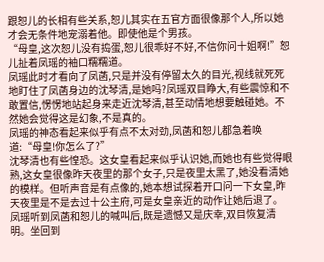跟恕儿的长相有些关系,恕儿其实在五官方面很像那个人,所以她才会无条件地宠溺着他。即使他是个男孩。
“母皇,这次恕儿没有捣蛋,恕儿很乖好不好,不信你问十姐啊!”恕儿扯着凤瑶的袖口糯糯道。
凤瑶此时才看向了凤菡,只是并没有停留太久的目光,视线就死死地盯住了凤菡身边的沈琴清,是她吗?凤瑶双目睁大,有些震惊和不敢置信,愣愣地站起身来走近沈琴清,甚至动情地想要触碰她。不然她会觉得这是幻象,不是真的。
凤瑶的神态看起来似乎有点不太对劲,凤菡和恕儿都急着唤道:“母皇!你怎么了?”
沈琴清也有些惶恐。这女皇看起来似乎认识她,而她也有些觉得眼熟,这女皇很像昨天夜里的那个女子,只是夜里太黑了,她没看清她的模样。但听声音是有点像的,她本想试探着开口问一下女皇,昨天夜里是不是去过十公主府,可是女皇亲近的动作让她后退了。
凤瑶听到凤菡和恕儿的喊叫后,既是遗憾又是庆幸,双目恢复清明。坐回到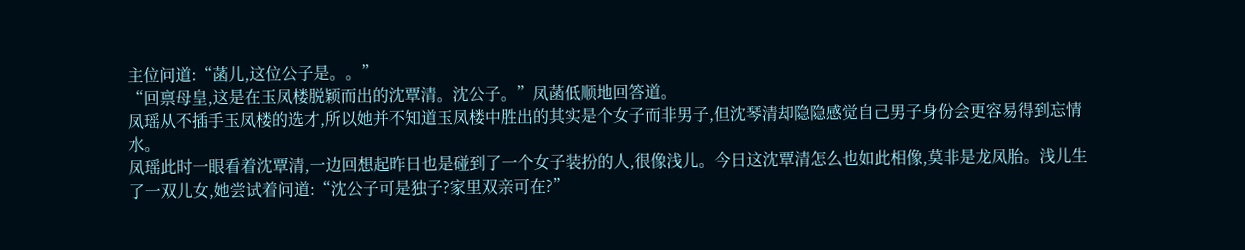主位问道:“菡儿,这位公子是。。”
“回禀母皇,这是在玉凤楼脱颖而出的沈覃清。沈公子。”凤菡低顺地回答道。
凤瑶从不插手玉凤楼的选才,所以她并不知道玉凤楼中胜出的其实是个女子而非男子,但沈琴清却隐隐感觉自己男子身份会更容易得到忘情水。
凤瑶此时一眼看着沈覃清,一边回想起昨日也是碰到了一个女子装扮的人,很像浅儿。今日这沈覃清怎么也如此相像,莫非是龙凤胎。浅儿生了一双儿女,她尝试着问道:“沈公子可是独子?家里双亲可在?”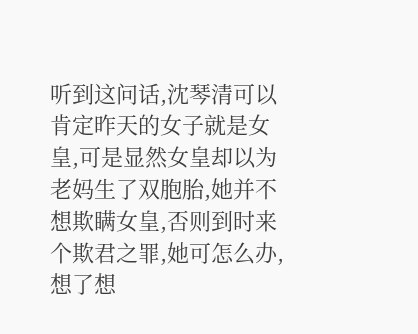听到这问话,沈琴清可以肯定昨天的女子就是女皇,可是显然女皇却以为老妈生了双胞胎,她并不想欺瞒女皇,否则到时来个欺君之罪,她可怎么办,想了想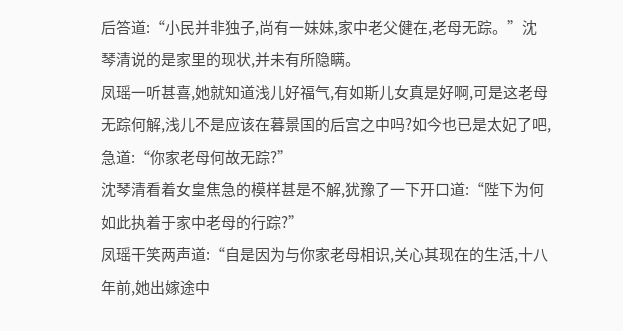后答道:“小民并非独子,尚有一妹妹,家中老父健在,老母无踪。”沈琴清说的是家里的现状,并未有所隐瞒。
凤瑶一听甚喜,她就知道浅儿好福气,有如斯儿女真是好啊,可是这老母无踪何解,浅儿不是应该在暮景国的后宫之中吗?如今也已是太妃了吧,急道:“你家老母何故无踪?”
沈琴清看着女皇焦急的模样甚是不解,犹豫了一下开口道:“陛下为何如此执着于家中老母的行踪?”
凤瑶干笑两声道:“自是因为与你家老母相识,关心其现在的生活,十八年前,她出嫁途中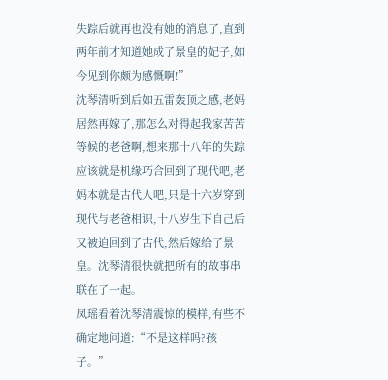失踪后就再也没有她的消息了,直到两年前才知道她成了景皇的妃子,如今见到你颇为感慨啊!”
沈琴清听到后如五雷轰顶之感,老妈居然再嫁了,那怎么对得起我家苦苦等候的老爸啊,想来那十八年的失踪应该就是机缘巧合回到了现代吧,老妈本就是古代人吧,只是十六岁穿到现代与老爸相识,十八岁生下自己后又被迫回到了古代,然后嫁给了景皇。沈琴清很快就把所有的故事串联在了一起。
凤瑶看着沈琴清震惊的模样,有些不确定地问道:“不是这样吗?孩子。”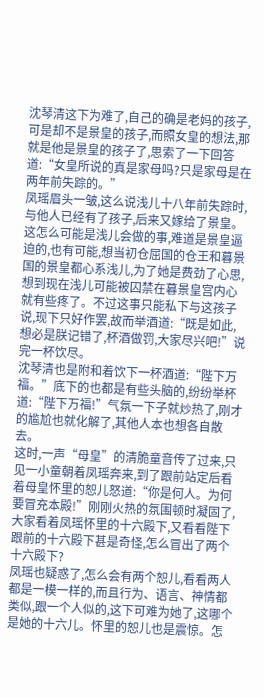沈琴清这下为难了,自己的确是老妈的孩子,可是却不是景皇的孩子,而照女皇的想法,那就是他是景皇的孩子了,思索了一下回答道:“女皇所说的真是家母吗?只是家母是在两年前失踪的。”
凤瑶眉头一皱,这么说浅儿十八年前失踪时,与他人已经有了孩子,后来又嫁给了景皇。这怎么可能是浅儿会做的事,难道是景皇逼迫的,也有可能,想当初仓屈国的仓王和暮景国的景皇都心系浅儿,为了她是费劲了心思,想到现在浅儿可能被囚禁在暮景皇宫内心就有些疼了。不过这事只能私下与这孩子说,现下只好作罢,故而举酒道:“既是如此,想必是朕记错了,杯酒做罚,大家尽兴吧!”说完一杯饮尽。
沈琴清也是附和着饮下一杯酒道:“陛下万福。”底下的也都是有些头脑的,纷纷举杯道:“陛下万福!”气氛一下子就炒热了,刚才的尴尬也就化解了,其他人本也想各自散去。
这时,一声“母皇”的清脆童音传了过来,只见一小童朝着凤瑶奔来,到了跟前站定后看着母皇怀里的恕儿怒道:“你是何人。为何要冒充本殿!”刚刚火热的氛围顿时凝固了,大家看着凤瑶怀里的十六殿下,又看看陛下跟前的十六殿下甚是奇怪,怎么冒出了两个十六殿下?
凤瑶也疑惑了,怎么会有两个恕儿,看看两人都是一模一样的,而且行为、语言、神情都类似,跟一个人似的,这下可难为她了,这哪个是她的十六儿。怀里的恕儿也是震惊。怎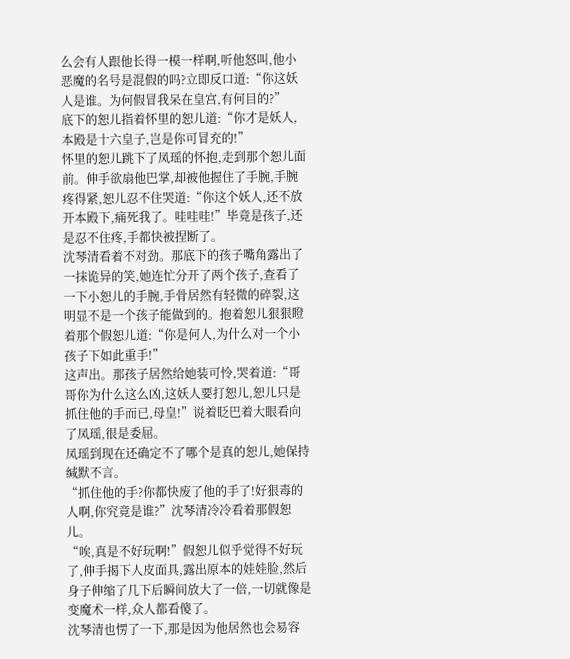么会有人跟他长得一模一样啊,听他怒叫,他小恶魔的名号是混假的吗?立即反口道:“你这妖人是谁。为何假冒我呆在皇宫,有何目的?”
底下的恕儿指着怀里的恕儿道:“你才是妖人,本殿是十六皇子,岂是你可冒充的!”
怀里的恕儿跳下了凤瑶的怀抱,走到那个恕儿面前。伸手欲扇他巴掌,却被他握住了手腕,手腕疼得紧,恕儿忍不住哭道:“你这个妖人,还不放开本殿下,痛死我了。哇哇哇!”毕竟是孩子,还是忍不住疼,手都快被捏断了。
沈琴清看着不对劲。那底下的孩子嘴角露出了一抹诡异的笑,她连忙分开了两个孩子,查看了一下小恕儿的手腕,手骨居然有轻微的碎裂,这明显不是一个孩子能做到的。抱着恕儿狠狠瞪着那个假恕儿道:“你是何人,为什么对一个小孩子下如此重手!”
这声出。那孩子居然给她装可怜,哭着道:“哥哥你为什么这么凶,这妖人要打恕儿,恕儿只是抓住他的手而已,母皇!”说着眨巴着大眼看向了凤瑶,很是委屈。
凤瑶到现在还确定不了哪个是真的恕儿,她保持缄默不言。
“抓住他的手?你都快废了他的手了!好狠毒的人啊,你究竟是谁?”沈琴清冷冷看着那假恕儿。
“唉,真是不好玩啊!”假恕儿似乎觉得不好玩了,伸手揭下人皮面具,露出原本的娃娃脸,然后身子伸缩了几下后瞬间放大了一倍,一切就像是变魔术一样,众人都看傻了。
沈琴清也愣了一下,那是因为他居然也会易容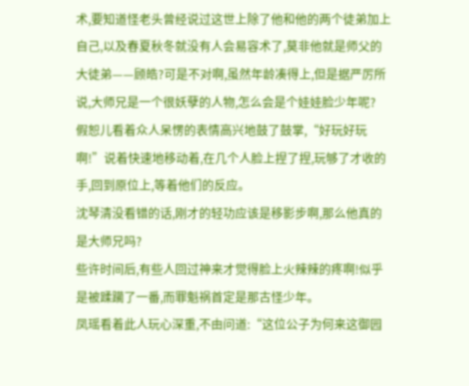术,要知道怪老头曾经说过这世上除了他和他的两个徒弟加上自己,以及春夏秋冬就没有人会易容术了,莫非他就是师父的大徒弟——顾皓?可是不对啊,虽然年龄凑得上,但是据严厉所说,大师兄是一个很妖孽的人物,怎么会是个娃娃脸少年呢?
假恕儿看着众人呆愣的表情高兴地鼓了鼓掌,“好玩好玩啊!”说着快速地移动着,在几个人脸上捏了捏,玩够了才收的手,回到原位上,等着他们的反应。
沈琴清没看错的话,刚才的轻功应该是移影步啊,那么他真的是大师兄吗?
些许时间后,有些人回过神来才觉得脸上火辣辣的疼啊!似乎是被蹂躏了一番,而罪魁祸首定是那古怪少年。
凤瑶看着此人玩心深重,不由问道:“这位公子为何来这御园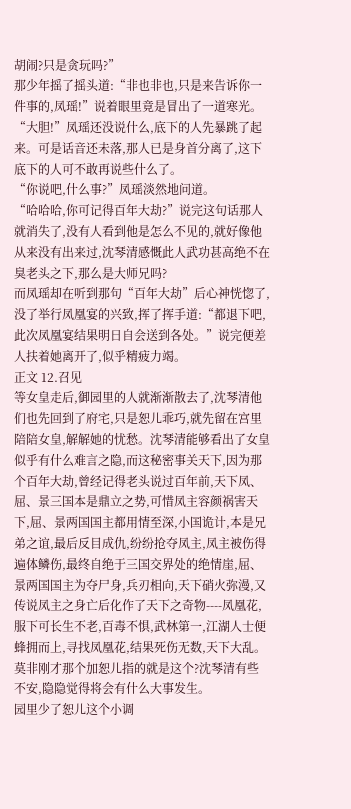胡闹?只是贪玩吗?”
那少年摇了摇头道:“非也非也,只是来告诉你一件事的,凤瑶!”说着眼里竟是冒出了一道寒光。
“大胆!”凤瑶还没说什么,底下的人先暴跳了起来。可是话音还未落,那人已是身首分离了,这下底下的人可不敢再说些什么了。
“你说吧,什么事?”凤瑶淡然地问道。
“哈哈哈,你可记得百年大劫?”说完这句话那人就消失了,没有人看到他是怎么不见的,就好像他从来没有出来过,沈琴清感慨此人武功甚高绝不在臭老头之下,那么是大师兄吗?
而凤瑶却在听到那句“百年大劫”后心神恍惚了,没了举行凤凰宴的兴致,挥了挥手道:“都退下吧,此次凤凰宴结果明日自会送到各处。”说完便差人扶着她离开了,似乎精疲力竭。
正文 12.召见
等女皇走后,御园里的人就渐渐散去了,沈琴清他们也先回到了府宅,只是恕儿乖巧,就先留在宫里陪陪女皇,解解她的忧愁。沈琴清能够看出了女皇似乎有什么难言之隐,而这秘密事关天下,因为那个百年大劫,曾经记得老头说过百年前,天下凤、屈、景三国本是鼎立之势,可惜凤主容颜祸害天下,屈、景两国国主都用情至深,小国诡计,本是兄弟之谊,最后反目成仇,纷纷抢夺凤主,凤主被伤得遍体鳞伤,最终自绝于三国交界处的绝情崖,屈、景两国国主为夺尸身,兵刃相向,天下硝火弥漫,又传说凤主之身亡后化作了天下之奇物----凤凰花,服下可长生不老,百毒不惧,武林第一,江湖人士便蜂拥而上,寻找凤凰花,结果死伤无数,天下大乱。莫非刚才那个加恕儿指的就是这个?沈琴清有些不安,隐隐觉得将会有什么大事发生。
园里少了恕儿这个小调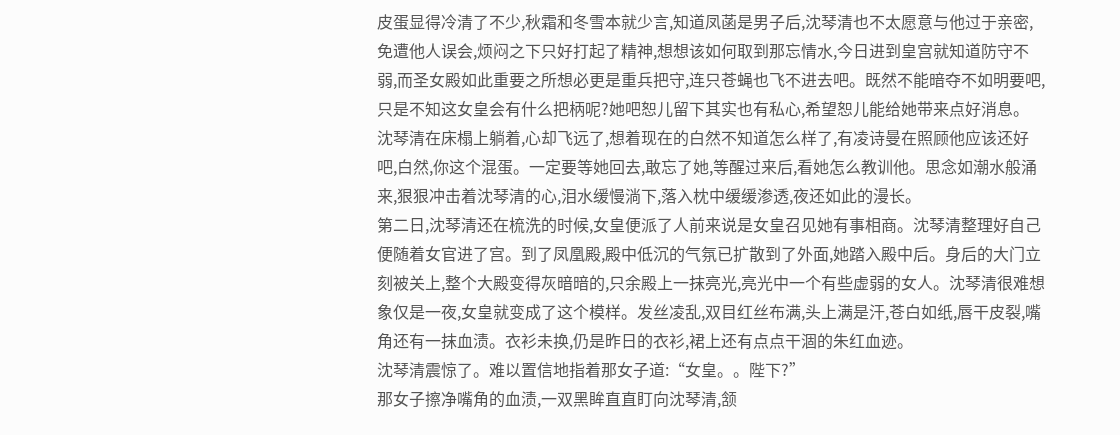皮蛋显得冷清了不少,秋霜和冬雪本就少言,知道凤菡是男子后,沈琴清也不太愿意与他过于亲密,免遭他人误会,烦闷之下只好打起了精神,想想该如何取到那忘情水,今日进到皇宫就知道防守不弱,而圣女殿如此重要之所想必更是重兵把守,连只苍蝇也飞不进去吧。既然不能暗夺不如明要吧,只是不知这女皇会有什么把柄呢?她吧恕儿留下其实也有私心,希望恕儿能给她带来点好消息。
沈琴清在床榻上躺着,心却飞远了,想着现在的白然不知道怎么样了,有凌诗曼在照顾他应该还好吧,白然,你这个混蛋。一定要等她回去,敢忘了她,等醒过来后,看她怎么教训他。思念如潮水般涌来,狠狠冲击着沈琴清的心,泪水缓慢淌下,落入枕中缓缓渗透,夜还如此的漫长。
第二日,沈琴清还在梳洗的时候,女皇便派了人前来说是女皇召见她有事相商。沈琴清整理好自己便随着女官进了宫。到了凤凰殿,殿中低沉的气氛已扩散到了外面,她踏入殿中后。身后的大门立刻被关上,整个大殿变得灰暗暗的,只余殿上一抹亮光,亮光中一个有些虚弱的女人。沈琴清很难想象仅是一夜,女皇就变成了这个模样。发丝凌乱,双目红丝布满,头上满是汗,苍白如纸,唇干皮裂,嘴角还有一抹血渍。衣衫未换,仍是昨日的衣衫,裙上还有点点干涸的朱红血迹。
沈琴清震惊了。难以置信地指着那女子道:“女皇。。陛下?”
那女子擦净嘴角的血渍,一双黑眸直直盯向沈琴清,颔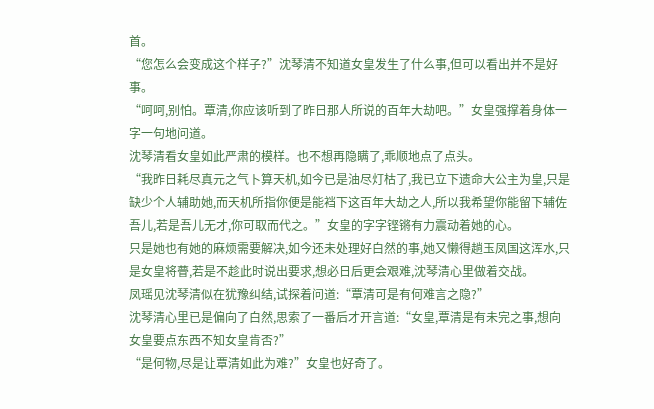首。
“您怎么会变成这个样子?”沈琴清不知道女皇发生了什么事,但可以看出并不是好事。
“呵呵,别怕。覃清,你应该听到了昨日那人所说的百年大劫吧。”女皇强撑着身体一字一句地问道。
沈琴清看女皇如此严肃的模样。也不想再隐瞒了,乖顺地点了点头。
“我昨日耗尽真元之气卜算天机,如今已是油尽灯枯了,我已立下遗命大公主为皇,只是缺少个人辅助她,而天机所指你便是能裆下这百年大劫之人,所以我希望你能留下辅佐吾儿,若是吾儿无才,你可取而代之。”女皇的字字铿锵有力震动着她的心。
只是她也有她的麻烦需要解决,如今还未处理好白然的事,她又懒得趟玉凤国这浑水,只是女皇将瞢,若是不趁此时说出要求,想必日后更会艰难,沈琴清心里做着交战。
凤瑶见沈琴清似在犹豫纠结,试探着问道:“覃清可是有何难言之隐?”
沈琴清心里已是偏向了白然,思索了一番后才开言道:“女皇,覃清是有未完之事,想向女皇要点东西不知女皇肯否?”
“是何物,尽是让覃清如此为难?”女皇也好奇了。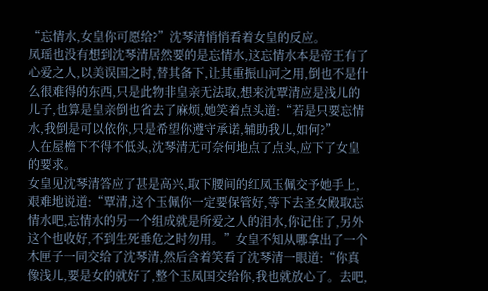“忘情水,女皇你可愿给?”沈琴清悄悄看着女皇的反应。
凤瑶也没有想到沈琴清居然要的是忘情水,这忘情水本是帝王有了心爱之人,以美误国之时,替其备下,让其重振山河之用,倒也不是什么很难得的东西,只是此物非皇亲无法取,想来沈覃清应是浅儿的儿子,也算是皇亲倒也省去了麻烦,她笑着点头道:“若是只要忘情水,我倒是可以依你,只是希望你遵守承诺,辅助我儿,如何?”
人在屋檐下不得不低头,沈琴清无可奈何地点了点头,应下了女皇的要求。
女皇见沈琴清答应了甚是高兴,取下腰间的红凤玉佩交予她手上,艰难地说道:“覃清,这个玉佩你一定要保管好,等下去圣女殿取忘情水吧,忘情水的另一个组成就是所爱之人的泪水,你记住了,另外这个也收好,不到生死垂危之时勿用。”女皇不知从哪拿出了一个木匣子一同交给了沈琴清,然后含着笑看了沈琴清一眼道:“你真像浅儿,要是女的就好了,整个玉凤国交给你,我也就放心了。去吧,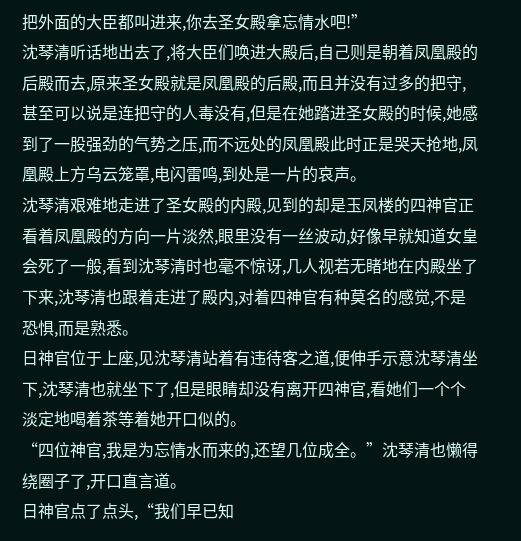把外面的大臣都叫进来,你去圣女殿拿忘情水吧!”
沈琴清听话地出去了,将大臣们唤进大殿后,自己则是朝着凤凰殿的后殿而去,原来圣女殿就是凤凰殿的后殿,而且并没有过多的把守,甚至可以说是连把守的人毒没有,但是在她踏进圣女殿的时候,她感到了一股强劲的气势之压,而不远处的凤凰殿此时正是哭天抢地,凤凰殿上方乌云笼罩,电闪雷鸣,到处是一片的哀声。
沈琴清艰难地走进了圣女殿的内殿,见到的却是玉凤楼的四神官正看着凤凰殿的方向一片淡然,眼里没有一丝波动,好像早就知道女皇会死了一般,看到沈琴清时也毫不惊讶,几人视若无睹地在内殿坐了下来,沈琴清也跟着走进了殿内,对着四神官有种莫名的感觉,不是恐惧,而是熟悉。
日神官位于上座,见沈琴清站着有违待客之道,便伸手示意沈琴清坐下,沈琴清也就坐下了,但是眼睛却没有离开四神官,看她们一个个淡定地喝着茶等着她开口似的。
“四位神官,我是为忘情水而来的,还望几位成全。”沈琴清也懒得绕圈子了,开口直言道。
日神官点了点头,“我们早已知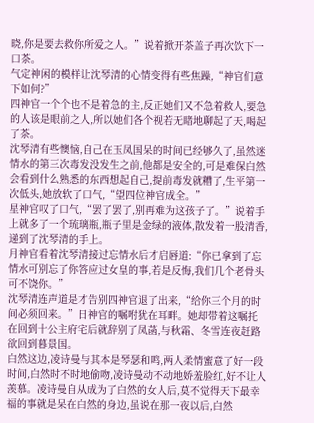晓,你是要去救你所爱之人。”说着掀开茶盖子再次饮下一口茶。
气定神闲的模样让沈琴清的心情变得有些焦躁,“神官们意下如何?”
四神官一个个也不是着急的主,反正她们又不急着救人,要急的人该是眼前之人,所以她们各个视若无睹地聊起了天,喝起了茶。
沈琴清有些懊恼,自己在玉凤国呆的时间已经够久了,虽然迷情水的第三次毒发没发生之前,他都是安全的,可是难保白然会看到什么熟悉的东西想起自己,提前毒发就糟了,生平第一次低头,她放软了口气,“望四位神官成全。”
星神官叹了口气,“罢了罢了,别再难为这孩子了。”说着手上就多了一个琉璃瓶,瓶子里是金绿的液体,散发着一股清香,递到了沈琴清的手上。
月神官看着沈琴清接过忘情水后才启唇道:“你已拿到了忘情水可别忘了你答应过女皇的事,若是反悔,我们几个老骨头可不饶你。”
沈琴清连声道是才告别四神官退了出来,“给你三个月的时间必须回来。”日神官的嘱咐犹在耳畔。她却带着这嘱托在回到十公主府宅后就辞别了凤菡,与秋霜、冬雪连夜赶路欲回到暮景国。
白然这边,凌诗曼与其本是琴瑟和鸣,两人柔情蜜意了好一段时间,白然时不时地偷吻,凌诗曼动不动地娇羞脸红,好不让人羡慕。凌诗曼自从成为了白然的女人后,莫不觉得天下最幸福的事就是呆在白然的身边,虽说在那一夜以后,白然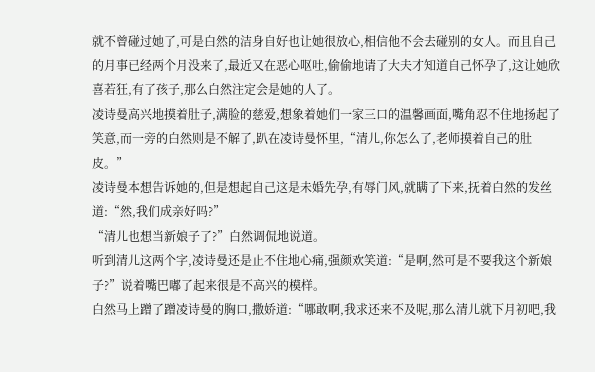就不曾碰过她了,可是白然的洁身自好也让她很放心,相信他不会去碰别的女人。而且自己的月事已经两个月没来了,最近又在恶心呕吐,偷偷地请了大夫才知道自己怀孕了,这让她欣喜若狂,有了孩子,那么白然注定会是她的人了。
凌诗曼高兴地摸着肚子,满脸的慈爱,想象着她们一家三口的温馨画面,嘴角忍不住地扬起了笑意,而一旁的白然则是不解了,趴在凌诗曼怀里,“清儿,你怎么了,老师摸着自己的肚皮。”
凌诗曼本想告诉她的,但是想起自己这是未婚先孕,有辱门风,就瞒了下来,抚着白然的发丝道:“然,我们成亲好吗?”
“清儿也想当新娘子了?”白然调侃地说道。
听到清儿这两个字,凌诗曼还是止不住地心痛,强颜欢笑道:“是啊,然可是不要我这个新娘子?”说着嘴巴嘟了起来很是不高兴的模样。
白然马上蹭了蹭凌诗曼的胸口,撒娇道:“哪敢啊,我求还来不及呢,那么清儿就下月初吧,我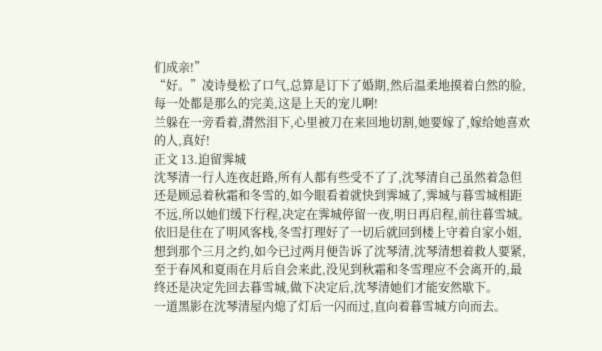们成亲!”
“好。”凌诗曼松了口气,总算是订下了婚期,然后温柔地摸着白然的脸,每一处都是那么的完美,这是上天的宠儿啊!
兰躲在一旁看着,潸然泪下,心里被刀在来回地切割,她要嫁了,嫁给她喜欢的人,真好!
正文 13.迫留霁城
沈琴清一行人连夜赶路,所有人都有些受不了了,沈琴清自己虽然着急但还是顾忌着秋霜和冬雪的,如今眼看着就快到霁城了,霁城与暮雪城相距不远,所以她们缓下行程,决定在霁城停留一夜,明日再启程,前往暮雪城。
依旧是住在了明风客栈,冬雪打理好了一切后就回到楼上守着自家小姐,想到那个三月之约,如今已过两月便告诉了沈琴清,沈琴清想着救人要紧,至于春风和夏雨在月后自会来此,没见到秋霜和冬雪理应不会离开的,最终还是决定先回去暮雪城,做下决定后,沈琴清她们才能安然歇下。
一道黑影在沈琴清屋内熄了灯后一闪而过,直向着暮雪城方向而去。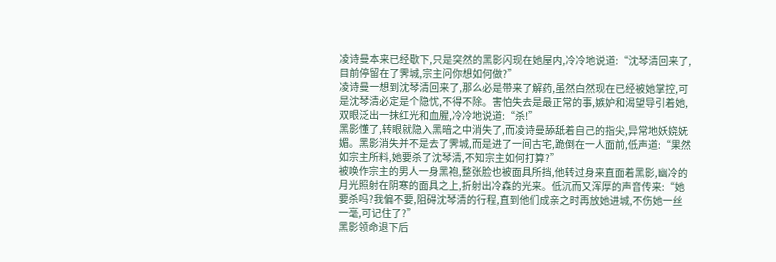凌诗曼本来已经歇下,只是突然的黑影闪现在她屋内,冷冷地说道:“沈琴清回来了,目前停留在了霁城,宗主问你想如何做?”
凌诗曼一想到沈琴清回来了,那么必是带来了解药,虽然白然现在已经被她掌控,可是沈琴清必定是个隐忧,不得不除。害怕失去是最正常的事,嫉妒和渴望导引着她,双眼泛出一抹红光和血腥,冷冷地说道:“杀!”
黑影懂了,转眼就隐入黑暗之中消失了,而凌诗曼舔舐着自己的指尖,异常地妖娆妩媚。黑影消失并不是去了霁城,而是进了一间古宅,跪倒在一人面前,低声道:“果然如宗主所料,她要杀了沈琴清,不知宗主如何打算?”
被唤作宗主的男人一身黑袍,整张脸也被面具所挡,他转过身来直面着黑影,幽冷的月光照射在阴寒的面具之上,折射出冷森的光来。低沉而又浑厚的声音传来:“她要杀吗?我偏不要,阻碍沈琴清的行程,直到他们成亲之时再放她进城,不伤她一丝一毫,可记住了?”
黑影领命退下后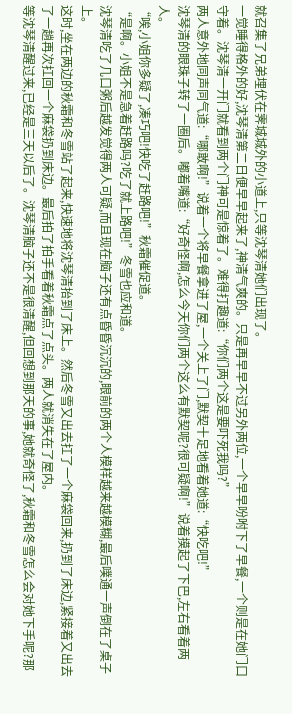就召集了兄弟埋伏在霁城城外的小道上,只等沈琴清她们出现了。
一觉睡得格外的好,沈琴清第二日便早早起来了,神清气爽的。只是再早早不过另外两位,一个早早吩咐下了早餐,一个则是在她门口守着。沈琴清一开门就看到两个门神可是惊着了。难得打趣道:“你们两个这是要吓死我吗?”
两人意外地同声同气道:“哪敢啊!”说着一个将早餐拿进了屋,一个关上了门,默契十足地看着她道:“快吃吧!”
沈琴清的眼珠子转了一圈后。嘟着嘴道:“好奇怪啊,怎么今天你们两个这么有默契呢?很可疑啊!”说着摸起了下巴,左右看着两人。
“唉,小姐你多疑了,凑巧吧!快吃了赶路吧!”秋霜催促道。
“是啊。小姐不是急着赶路吗?吃了就上路吧!”冬雪也应和道。
沈琴清吃了几口粥后越发觉得两人可疑,而且现在脑子还有点昏昏沉沉的,眼前的两个人模样越来越模糊,最后噗通一声倒在了桌子上。
这时,坐在两边的秋霜和冬雪站了起来,快速地将沈琴清抬到了床上。然后冬雪又出去扛了一个麻袋回来,扔到了床边,紧接着又出去了一趟再次扛回一个麻袋扔到床边。最后拍了拍手看着秋霜点了点头。两人就消失在了屋内。
等沈琴清醒过来,已经是三天以后了。沈琴清脑子还不是很清醒,但回想到那天的事,她就奇怪了,秋霜和冬雪怎么会对她下手呢?那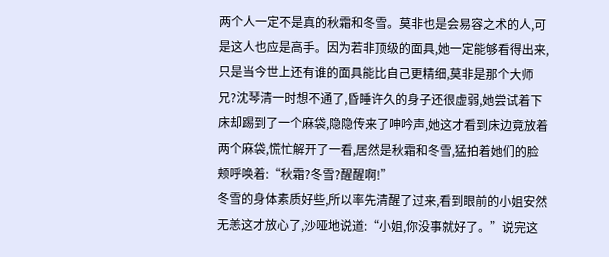两个人一定不是真的秋霜和冬雪。莫非也是会易容之术的人,可是这人也应是高手。因为若非顶级的面具,她一定能够看得出来,只是当今世上还有谁的面具能比自己更精细,莫非是那个大师兄?沈琴清一时想不通了,昏睡许久的身子还很虚弱,她尝试着下床却踢到了一个麻袋,隐隐传来了呻吟声,她这才看到床边竟放着两个麻袋,慌忙解开了一看,居然是秋霜和冬雪,猛拍着她们的脸颊呼唤着:“秋霜?冬雪?醒醒啊!”
冬雪的身体素质好些,所以率先清醒了过来,看到眼前的小姐安然无恙这才放心了,沙哑地说道:“小姐,你没事就好了。”说完这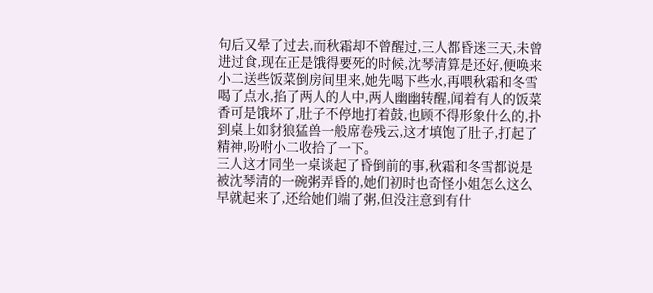句后又晕了过去,而秋霜却不曾醒过,三人都昏迷三天,未曾进过食,现在正是饿得要死的时候,沈琴清算是还好,便唤来小二送些饭菜倒房间里来,她先喝下些水,再喂秋霜和冬雪喝了点水,掐了两人的人中,两人幽幽转醒,闻着有人的饭菜香可是饿坏了,肚子不停地打着鼓,也顾不得形象什么的,扑到桌上如豺狼猛兽一般席卷残云,这才填饱了肚子,打起了精神,吩咐小二收拾了一下。
三人这才同坐一桌谈起了昏倒前的事,秋霜和冬雪都说是被沈琴清的一碗粥弄昏的,她们初时也奇怪小姐怎么这么早就起来了,还给她们端了粥,但没注意到有什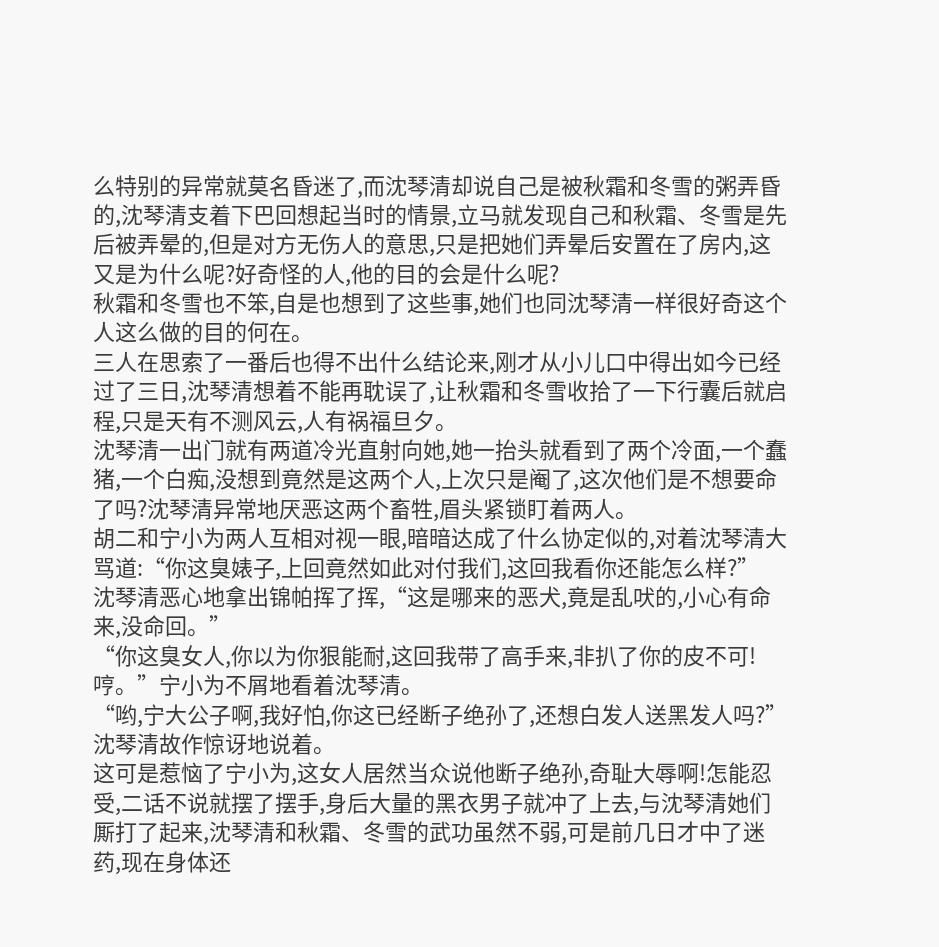么特别的异常就莫名昏迷了,而沈琴清却说自己是被秋霜和冬雪的粥弄昏的,沈琴清支着下巴回想起当时的情景,立马就发现自己和秋霜、冬雪是先后被弄晕的,但是对方无伤人的意思,只是把她们弄晕后安置在了房内,这又是为什么呢?好奇怪的人,他的目的会是什么呢?
秋霜和冬雪也不笨,自是也想到了这些事,她们也同沈琴清一样很好奇这个人这么做的目的何在。
三人在思索了一番后也得不出什么结论来,刚才从小儿口中得出如今已经过了三日,沈琴清想着不能再耽误了,让秋霜和冬雪收拾了一下行囊后就启程,只是天有不测风云,人有祸福旦夕。
沈琴清一出门就有两道冷光直射向她,她一抬头就看到了两个冷面,一个蠢猪,一个白痴,没想到竟然是这两个人,上次只是阉了,这次他们是不想要命了吗?沈琴清异常地厌恶这两个畜牲,眉头紧锁盯着两人。
胡二和宁小为两人互相对视一眼,暗暗达成了什么协定似的,对着沈琴清大骂道:“你这臭婊子,上回竟然如此对付我们,这回我看你还能怎么样?”
沈琴清恶心地拿出锦帕挥了挥,“这是哪来的恶犬,竟是乱吠的,小心有命来,没命回。”
“你这臭女人,你以为你狠能耐,这回我带了高手来,非扒了你的皮不可!哼。”宁小为不屑地看着沈琴清。
“哟,宁大公子啊,我好怕,你这已经断子绝孙了,还想白发人送黑发人吗?”沈琴清故作惊讶地说着。
这可是惹恼了宁小为,这女人居然当众说他断子绝孙,奇耻大辱啊!怎能忍受,二话不说就摆了摆手,身后大量的黑衣男子就冲了上去,与沈琴清她们厮打了起来,沈琴清和秋霜、冬雪的武功虽然不弱,可是前几日才中了迷药,现在身体还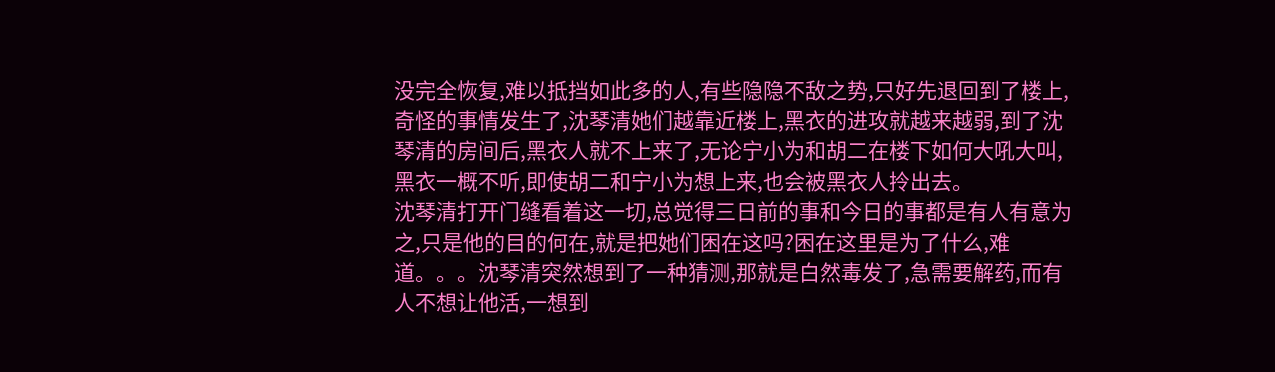没完全恢复,难以抵挡如此多的人,有些隐隐不敌之势,只好先退回到了楼上,奇怪的事情发生了,沈琴清她们越靠近楼上,黑衣的进攻就越来越弱,到了沈琴清的房间后,黑衣人就不上来了,无论宁小为和胡二在楼下如何大吼大叫,黑衣一概不听,即使胡二和宁小为想上来,也会被黑衣人拎出去。
沈琴清打开门缝看着这一切,总觉得三日前的事和今日的事都是有人有意为之,只是他的目的何在,就是把她们困在这吗?困在这里是为了什么,难道。。。沈琴清突然想到了一种猜测,那就是白然毒发了,急需要解药,而有人不想让他活,一想到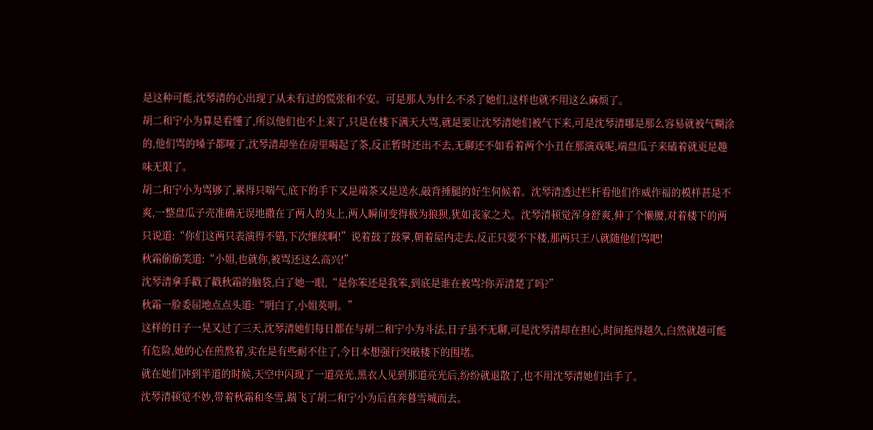是这种可能,沈琴清的心出现了从未有过的慌张和不安。可是那人为什么不杀了她们,这样也就不用这么麻烦了。
胡二和宁小为算是看懂了,所以他们也不上来了,只是在楼下满天大骂,就是要让沈琴清她们被气下来,可是沈琴清哪是那么容易就被气糊涂的,他们骂的嗓子都哑了,沈琴清却坐在房里喝起了茶,反正暂时还出不去,无聊还不如看着两个小丑在那演戏呢,端盘瓜子来磕着就更是趣味无限了。
胡二和宁小为骂够了,累得只喘气,底下的手下又是端茶又是送水,敲背捶腿的好生伺候着。沈琴清透过栏杆看他们作威作福的模样甚是不爽,一整盘瓜子壳准确无误地撒在了两人的头上,两人瞬间变得极为狼狈,犹如丧家之犬。沈琴清顿觉浑身舒爽,伸了个懒腰,对着楼下的两只说道:“你们这两只表演得不错,下次继续啊!”说着鼓了鼓掌,朝着屋内走去,反正只要不下楼,那两只王八就随他们骂吧!
秋霜偷偷笑道:“小姐,也就你,被骂还这么高兴!”
沈琴清拿手戳了戳秋霜的脑袋,白了她一眼,“是你笨还是我笨,到底是谁在被骂?你弄清楚了吗?”
秋霜一脸委屈地点点头道:“明白了,小姐英明。”
这样的日子一晃又过了三天,沈琴清她们每日都在与胡二和宁小为斗法,日子虽不无聊,可是沈琴清却在担心,时间拖得越久,白然就越可能有危险,她的心在煎熬着,实在是有些耐不住了,今日本想强行突破楼下的围堵。
就在她们冲到半道的时候,天空中闪现了一道亮光,黑衣人见到那道亮光后,纷纷就退散了,也不用沈琴清她们出手了。
沈琴清顿觉不妙,带着秋霜和冬雪,踹飞了胡二和宁小为后直奔暮雪城而去。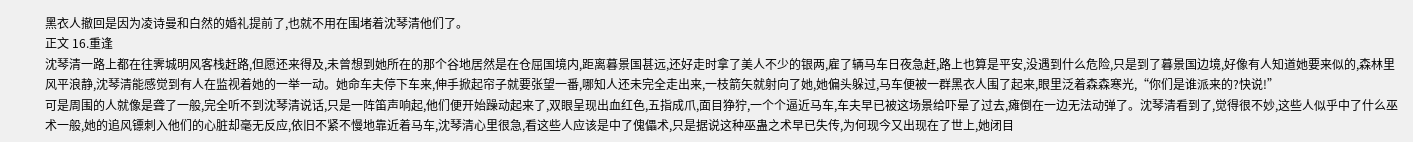黑衣人撤回是因为凌诗曼和白然的婚礼提前了,也就不用在围堵着沈琴清他们了。
正文 16.重逢
沈琴清一路上都在往霁城明风客栈赶路,但愿还来得及,未曾想到她所在的那个谷地居然是在仓屈国境内,距离暮景国甚远,还好走时拿了美人不少的银两,雇了辆马车日夜急赶,路上也算是平安,没遇到什么危险,只是到了暮景国边境,好像有人知道她要来似的,森林里风平浪静,沈琴清能感觉到有人在监视着她的一举一动。她命车夫停下车来,伸手掀起帘子就要张望一番,哪知人还未完全走出来,一枝箭矢就射向了她,她偏头躲过,马车便被一群黑衣人围了起来,眼里泛着森森寒光,“你们是谁派来的?快说!”
可是周围的人就像是聋了一般,完全听不到沈琴清说话,只是一阵笛声响起,他们便开始躁动起来了,双眼呈现出血红色,五指成爪,面目狰狞,一个个逼近马车,车夫早已被这场景给吓晕了过去,瘫倒在一边无法动弹了。沈琴清看到了,觉得很不妙,这些人似乎中了什么巫术一般,她的追风镖刺入他们的心脏却毫无反应,依旧不紧不慢地靠近着马车,沈琴清心里很急,看这些人应该是中了傀儡术,只是据说这种巫蛊之术早已失传,为何现今又出现在了世上,她闭目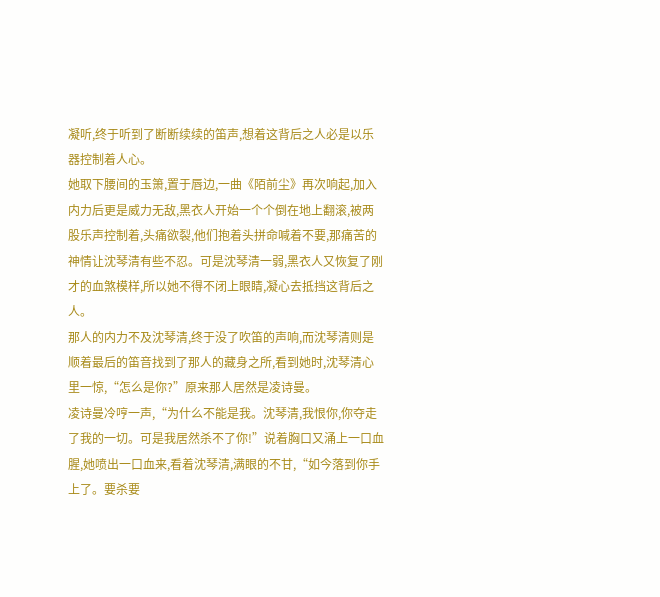凝听,终于听到了断断续续的笛声,想着这背后之人必是以乐器控制着人心。
她取下腰间的玉箫,置于唇边,一曲《陌前尘》再次响起,加入内力后更是威力无敌,黑衣人开始一个个倒在地上翻滚,被两股乐声控制着,头痛欲裂,他们抱着头拼命喊着不要,那痛苦的神情让沈琴清有些不忍。可是沈琴清一弱,黑衣人又恢复了刚才的血煞模样,所以她不得不闭上眼睛,凝心去抵挡这背后之人。
那人的内力不及沈琴清,终于没了吹笛的声响,而沈琴清则是顺着最后的笛音找到了那人的藏身之所,看到她时,沈琴清心里一惊,“怎么是你?”原来那人居然是凌诗曼。
凌诗曼冷哼一声,“为什么不能是我。沈琴清,我恨你,你夺走了我的一切。可是我居然杀不了你!”说着胸口又涌上一口血腥,她喷出一口血来,看着沈琴清,满眼的不甘,“如今落到你手上了。要杀要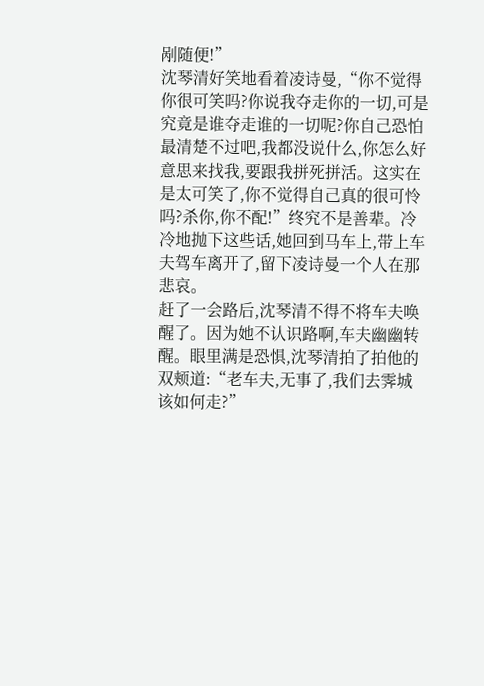剐随便!”
沈琴清好笑地看着凌诗曼,“你不觉得你很可笑吗?你说我夺走你的一切,可是究竟是谁夺走谁的一切呢?你自己恐怕最清楚不过吧,我都没说什么,你怎么好意思来找我,要跟我拼死拼活。这实在是太可笑了,你不觉得自己真的很可怜吗?杀你,你不配!”终究不是善辈。冷冷地抛下这些话,她回到马车上,带上车夫驾车离开了,留下凌诗曼一个人在那悲哀。
赶了一会路后,沈琴清不得不将车夫唤醒了。因为她不认识路啊,车夫幽幽转醒。眼里满是恐惧,沈琴清拍了拍他的双颊道:“老车夫,无事了,我们去霁城该如何走?”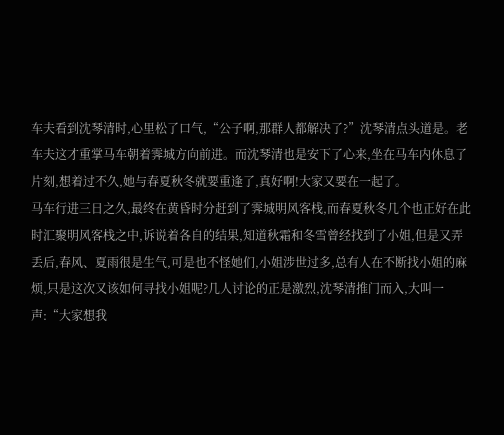车夫看到沈琴清时,心里松了口气,“公子啊,那群人都解决了?”沈琴清点头道是。老车夫这才重掌马车朝着霁城方向前进。而沈琴清也是安下了心来,坐在马车内休息了片刻,想着过不久,她与春夏秋冬就要重逢了,真好啊!大家又要在一起了。
马车行进三日之久,最终在黄昏时分赶到了霁城明风客栈,而春夏秋冬几个也正好在此时汇聚明风客栈之中,诉说着各自的结果,知道秋霜和冬雪曾经找到了小姐,但是又弄丢后,春风、夏雨很是生气,可是也不怪她们,小姐涉世过多,总有人在不断找小姐的麻烦,只是这次又该如何寻找小姐呢?几人讨论的正是激烈,沈琴清推门而入,大叫一声:“大家想我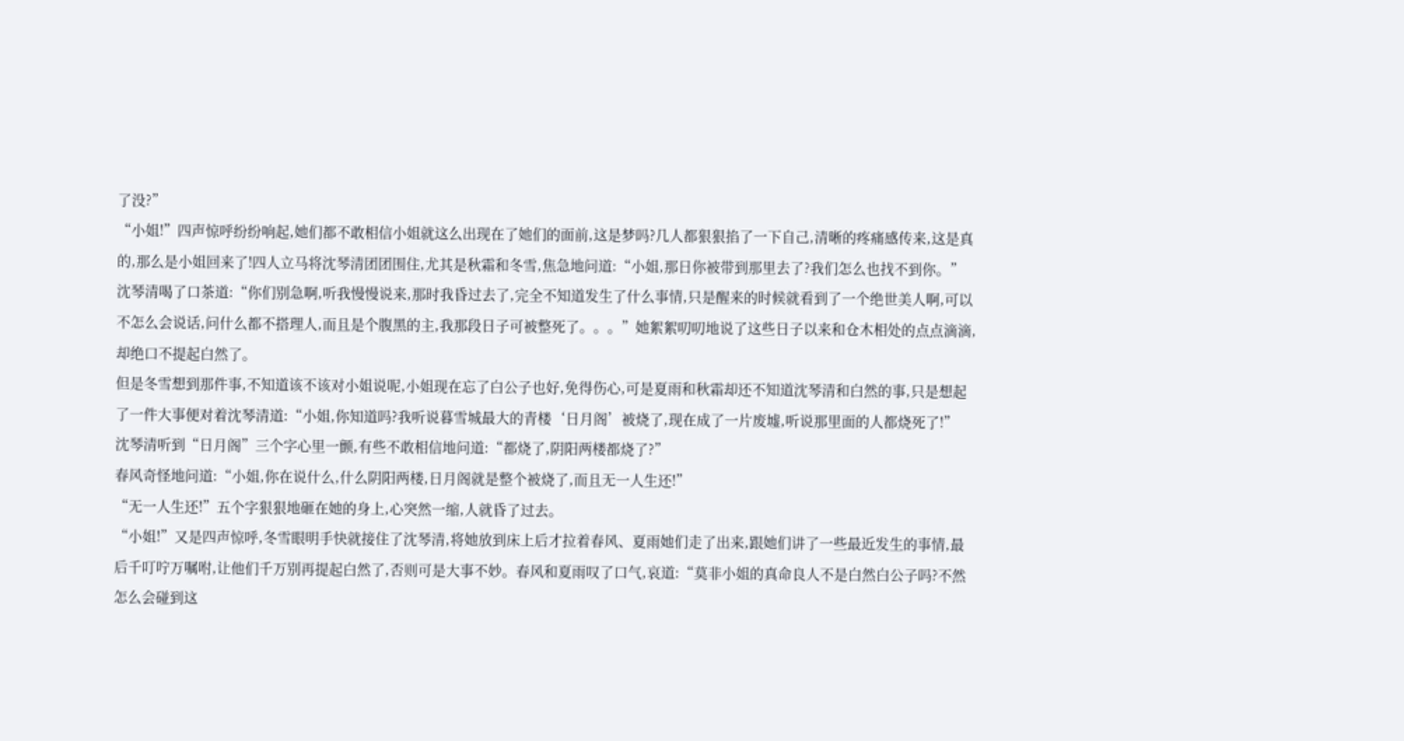了没?”
“小姐!”四声惊呼纷纷响起,她们都不敢相信小姐就这么出现在了她们的面前,这是梦吗?几人都狠狠掐了一下自己,清晰的疼痛感传来,这是真的,那么是小姐回来了!四人立马将沈琴清团团围住,尤其是秋霜和冬雪,焦急地问道:“小姐,那日你被带到那里去了?我们怎么也找不到你。”
沈琴清喝了口茶道:“你们别急啊,听我慢慢说来,那时我昏过去了,完全不知道发生了什么事情,只是醒来的时候就看到了一个绝世美人啊,可以不怎么会说话,问什么都不搭理人,而且是个腹黑的主,我那段日子可被整死了。。。”她絮絮叨叨地说了这些日子以来和仓木相处的点点滴滴,却绝口不提起白然了。
但是冬雪想到那件事,不知道该不该对小姐说呢,小姐现在忘了白公子也好,免得伤心,可是夏雨和秋霜却还不知道沈琴清和白然的事,只是想起了一件大事便对着沈琴清道:“小姐,你知道吗?我听说暮雪城最大的青楼‘日月阁’被烧了,现在成了一片废墟,听说那里面的人都烧死了!”
沈琴清听到“日月阁”三个字心里一颤,有些不敢相信地问道:“都烧了,阴阳两楼都烧了?”
春风奇怪地问道:“小姐,你在说什么,什么阴阳两楼,日月阁就是整个被烧了,而且无一人生还!”
“无一人生还!”五个字狠狠地砸在她的身上,心突然一缩,人就昏了过去。
“小姐!”又是四声惊呼,冬雪眼明手快就接住了沈琴清,将她放到床上后才拉着春风、夏雨她们走了出来,跟她们讲了一些最近发生的事情,最后千叮咛万嘱咐,让他们千万别再提起白然了,否则可是大事不妙。春风和夏雨叹了口气,哀道:“莫非小姐的真命良人不是白然白公子吗?不然怎么会碰到这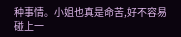种事情。小姐也真是命苦,好不容易碰上一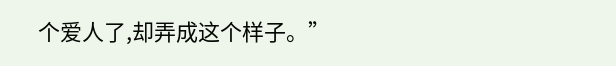个爱人了,却弄成这个样子。”